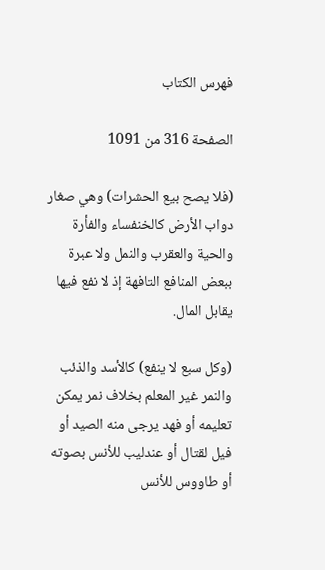فهرس الكتاب

الصفحة 316 من 1091

(فلا يصح بيع الحشرات) وهي صغار دواب الأرض كالخنفساء والفأرة والحية والعقرب والنمل ولا عبرة ببعض المنافع التافهة إذ لا نفع فيها يقابل المال.

(وكل سبع لا ينفع) كالأسد والذئب والنمر غير المعلم بخلاف نمر يمكن تعليمه أو فهد يرجى منه الصيد أو فيل لقتال أو عندليب للأنس بصوته أو طاووس للأنس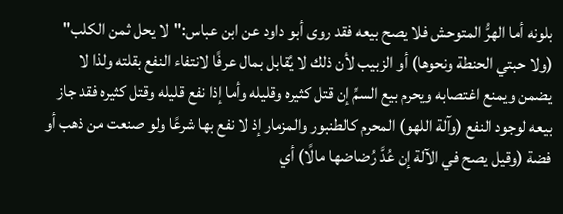بلونه أما الهرُّ المتوحش فلا يصح بيعه فقد روى أبو داود عن ابن عباس:"لا يحل ثمن الكلب" (ولا حبتي الحنطة ونحوها) أو الزبيب لأن ذلك لا يُقابل بمال عرفًا لانتفاء النفع بقلته ولذا لا يضمن ويمنع اغتصابه ويحرم بيع السمِّ إن قتل كثيره وقليله وأما إذا نفع قليله وقتل كثيره فقد جاز بيعه لوجود النفع (وآلة اللهو) المحرم كالطنبور والمزمار إذ لا نفع بها شرعًا ولو صنعت من ذهب أو فضة (وقيل يصح في الآلة إن عُدَّ رُضاضها مالًا) أي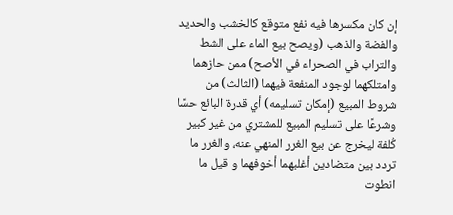إن كان مكسرها فيه نفع متوقع كالخشب والحديد والفضة والذهب (ويصح بيع الماء على الشط والتراب في الصحراء في الأصح) ممن حازهما وامتلكهما لوجود المنفعة فيهما (الثالث) من شروط المبيع (إمكان تسليمه) أي قدرة البائع حسًا وشرعًا على تسليم المبيع للمشتري من غير كبير كُلفة ليخرج عن بيع الغرر المنهي عنه، والغرر ما تردد بين متضادين أغلبهما أخوفهما و قيل ما انطوت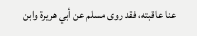عنا عاقبته، فقد روى مسلم عن أبي هريرة وابن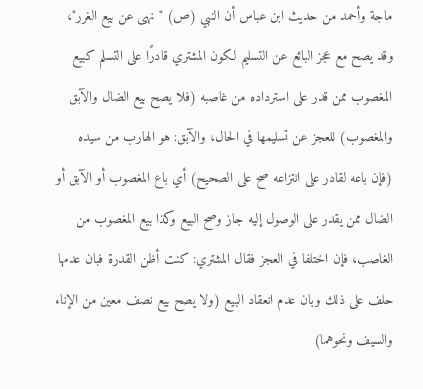ماجة وأحمد من حديث ابن عباس أن النبي (ص) "نهى عن بيع الغرر"، وقد يصح مع عجز البائع عن التسليم لكون المشتري قادرًا على التسلم كبيع المغصوب ممن قدر على استرداده من غاصبه (فلا يصح بيع الضال والآبق والمغصوب) للعجز عن تسليمها في الحال، والآبق: هو الهارب من سيده (فإن باعه لقادر على انتزاعه صح على الصحيح) أي باع المغصوب أو الآبق أو الضال ممن يقدر على الوصول إليه جاز وصح البيع وكذا بيع المغصوب من الغاصب، فإن اختلفا في العجز فقال المشتري: كنت أظن القدرة فبان عدمها حلف على ذلك وبان عدم انعقاد البيع (ولا يصح بيع نصف معين من الإناء والسيف ونحوهما)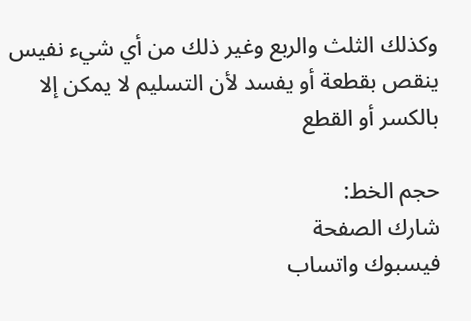وكذلك الثلث والربع وغير ذلك من أي شيء نفيس ينقص بقطعة أو يفسد لأن التسليم لا يمكن إلا بالكسر أو القطع

حجم الخط:
شارك الصفحة
فيسبوك واتساب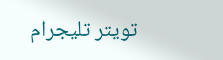تويتر تليجرام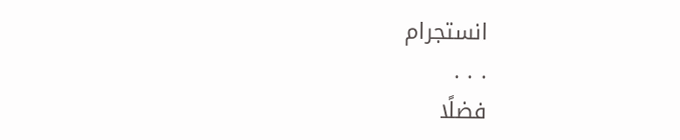انستجرام
. . .
فضلًا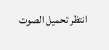انتظر تحميل الصوت